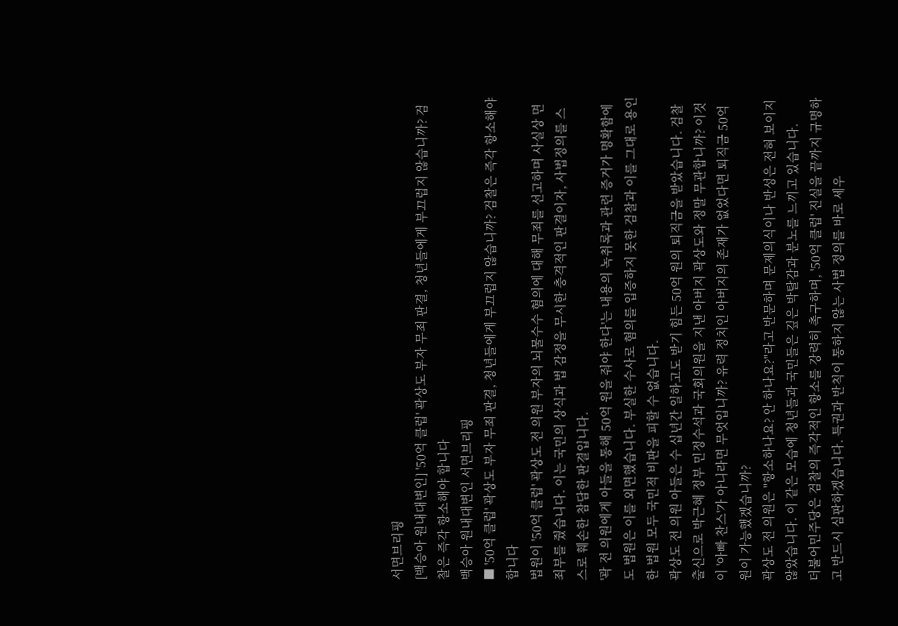서면브리핑
[백승아 원내대변인] '50억 클럽' 곽상도 부자 무죄 판결, 청년들에게 부끄럽지 않습니까? 검찰은 즉각 항소해야 합니다
백승아 원내대변인 서면브리핑
■ '50억 클럽' 곽상도 부자 무죄 판결, 청년들에게 부끄럽지 않습니까? 검찰은 즉각 항소해야 합니다
법원이 '50억 클럽' 곽상도 전 의원 부자의 뇌물수수 혐의에 대해 무죄를 선고하며 사실상 면죄부를 줬습니다. 이는 국민의 상식과 법 감정을 무시한 충격적인 판결이자, 사법정의를 스스로 훼손한 참담한 판결입니다.
'곽 전 의원에게 아들을 통해 50억 원을 줘야 한다'는 내용의 녹취록과 관련 증거가 명확함에도 법원은 이를 외면했습니다. 부실한 수사로 혐의를 입증하지 못한 검찰과 이를 그대로 용인한 법원 모두 국민적 비판을 피할 수 없습니다.
곽상도 전 의원 아들은 수 십년간 일하고도 받기 힘든 50억 원의 퇴직금을 받았습니다. 검찰 출신으로 박근혜 정부 민정수석과 국회의원을 지낸 아버지 곽상도와 정말 무관합니까? 이것이 '아빠 찬스'가 아니라면 무엇입니까? 유력 정치인 아버지의 존재가 없었다면 퇴직금 50억 원이 가능했겠습니까?
곽상도 전 의원은 "항소하나요? 안 하나요?"라고 반문하며 문제의식이나 반성은 전혀 보이지 않았습니다. 이 같은 모습에 청년들과 국민들은 깊은 박탈감과 분노를 느끼고 있습니다.
더불어민주당은 검찰의 즉각적인 항소를 강력히 촉구하며, '50억 클럽' 진실을 끝까지 규명하고 반드시 심판하겠습니다. 특권과 반칙이 통하지 않는 사법 정의를 바로 세우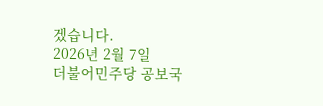겠습니다.
2026년 2월 7일
더불어민주당 공보국